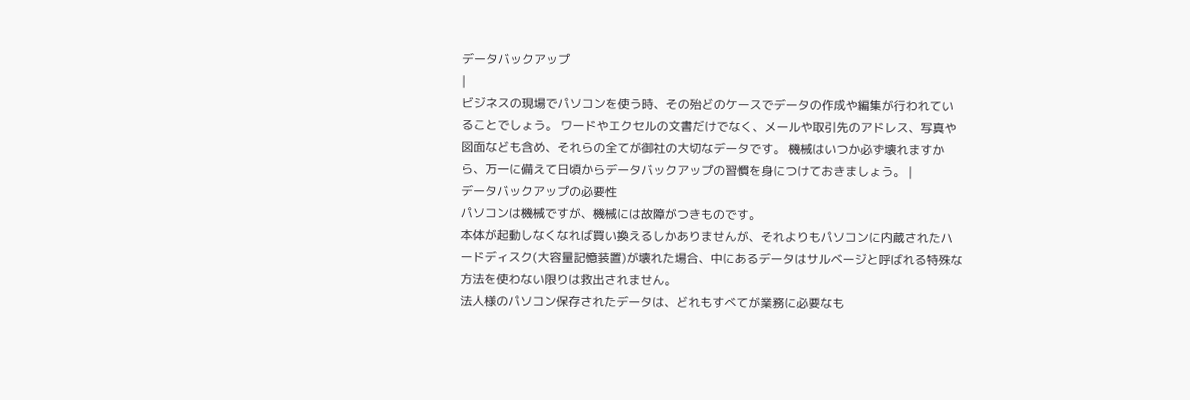データバックアップ
|
ビジネスの現場でパソコンを使う時、その殆どのケースでデータの作成や編集が行われていることでしょう。 ワードやエクセルの文書だけでなく、メールや取引先のアドレス、写真や図面なども含め、それらの全てが御社の大切なデータです。 機械はいつか必ず壊れますから、万一に備えて日頃からデータバックアップの習慣を身につけておきましょう。 |
データバックアップの必要性
パソコンは機械ですが、機械には故障がつきものです。
本体が起動しなくなれば買い換えるしかありませんが、それよりもパソコンに内蔵されたハードディスク(大容量記憶装置)が壊れた場合、中にあるデータはサルベージと呼ばれる特殊な方法を使わない限りは救出されません。
法人様のパソコン保存されたデータは、どれもすべてが業務に必要なも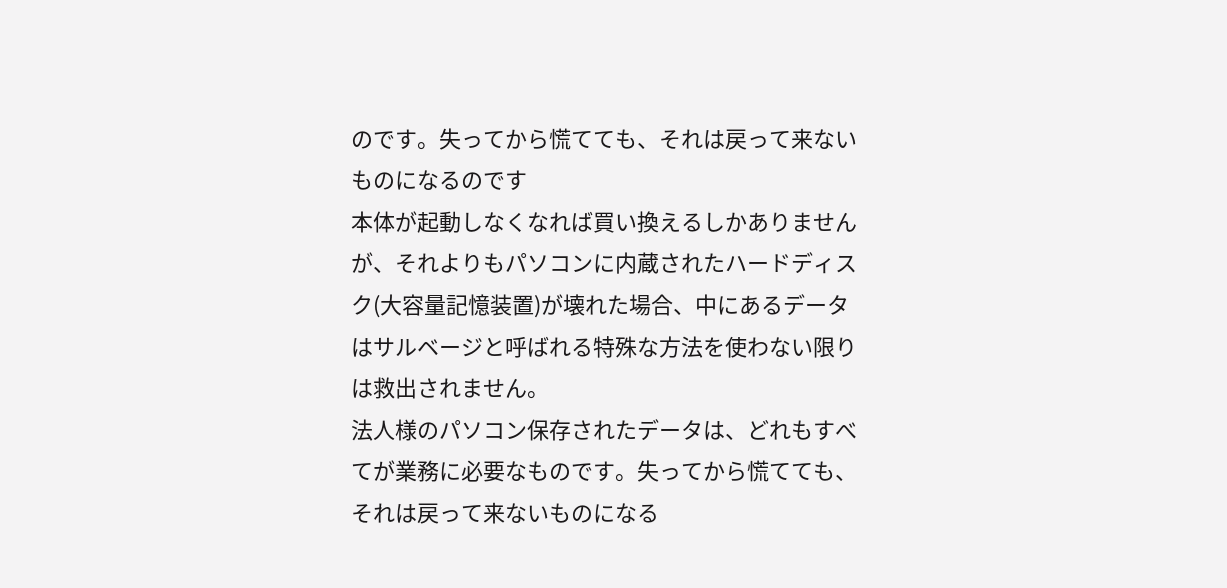のです。失ってから慌てても、それは戻って来ないものになるのです
本体が起動しなくなれば買い換えるしかありませんが、それよりもパソコンに内蔵されたハードディスク(大容量記憶装置)が壊れた場合、中にあるデータはサルベージと呼ばれる特殊な方法を使わない限りは救出されません。
法人様のパソコン保存されたデータは、どれもすべてが業務に必要なものです。失ってから慌てても、それは戻って来ないものになる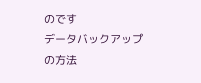のです
データバックアップの方法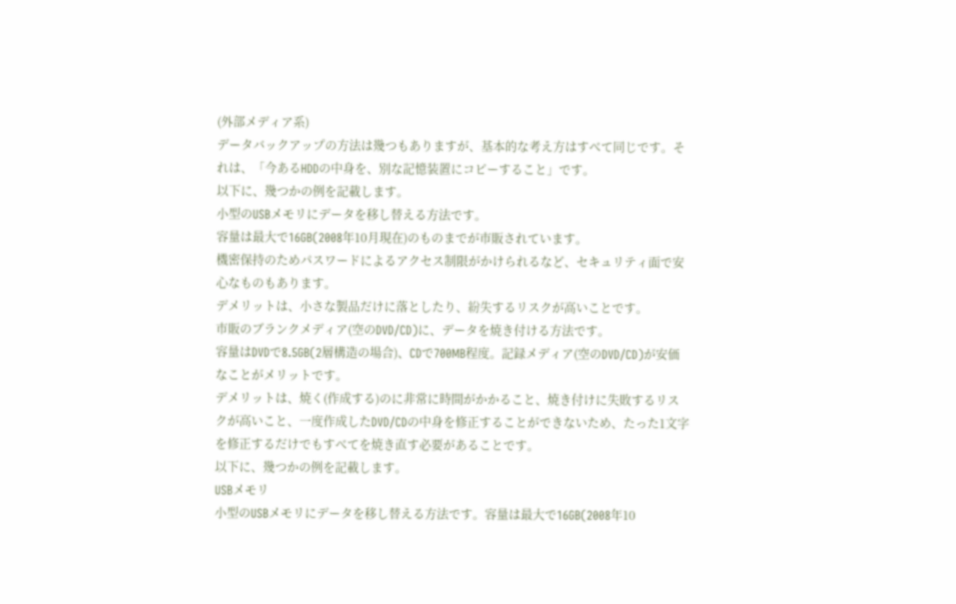(外部メディア系)
データバックアップの方法は幾つもありますが、基本的な考え方はすべて同じです。それは、「今あるHDDの中身を、別な記憶装置にコピーすること」です。
以下に、幾つかの例を記載します。
小型のUSBメモリにデータを移し替える方法です。
容量は最大で16GB(2008年10月現在)のものまでが市販されています。
機密保持のためパスワードによるアクセス制限がかけられるなど、セキュリティ面で安心なものもあります。
デメリットは、小さな製品だけに落としたり、紛失するリスクが高いことです。
市販のブランクメディア(空のDVD/CD)に、データを焼き付ける方法です。
容量はDVDで8.5GB(2層構造の場合)、CDで700MB程度。記録メディア(空のDVD/CD)が安価なことがメリットです。
デメリットは、焼く(作成する)のに非常に時間がかかること、焼き付けに失敗するリスクが高いこと、一度作成したDVD/CDの中身を修正することができないため、たった1文字を修正するだけでもすべてを焼き直す必要があることです。
以下に、幾つかの例を記載します。
USBメモリ
小型のUSBメモリにデータを移し替える方法です。容量は最大で16GB(2008年10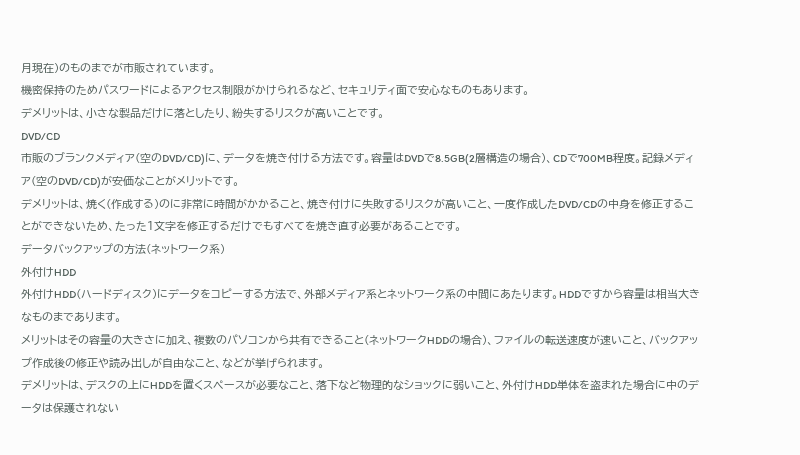月現在)のものまでが市販されています。
機密保持のためパスワードによるアクセス制限がかけられるなど、セキュリティ面で安心なものもあります。
デメリットは、小さな製品だけに落としたり、紛失するリスクが高いことです。
DVD/CD
市販のブランクメディア(空のDVD/CD)に、データを焼き付ける方法です。容量はDVDで8.5GB(2層構造の場合)、CDで700MB程度。記録メディア(空のDVD/CD)が安価なことがメリットです。
デメリットは、焼く(作成する)のに非常に時間がかかること、焼き付けに失敗するリスクが高いこと、一度作成したDVD/CDの中身を修正することができないため、たった1文字を修正するだけでもすべてを焼き直す必要があることです。
データバックアップの方法(ネットワーク系)
外付けHDD
外付けHDD(ハードディスク)にデータをコピーする方法で、外部メディア系とネットワーク系の中間にあたります。HDDですから容量は相当大きなものまであります。
メリットはその容量の大きさに加え、複数のパソコンから共有できること(ネットワークHDDの場合)、ファイルの転送速度が速いこと、バックアップ作成後の修正や読み出しが自由なこと、などが挙げられます。
デメリットは、デスクの上にHDDを置くスペースが必要なこと、落下など物理的なショックに弱いこと、外付けHDD単体を盗まれた場合に中のデータは保護されない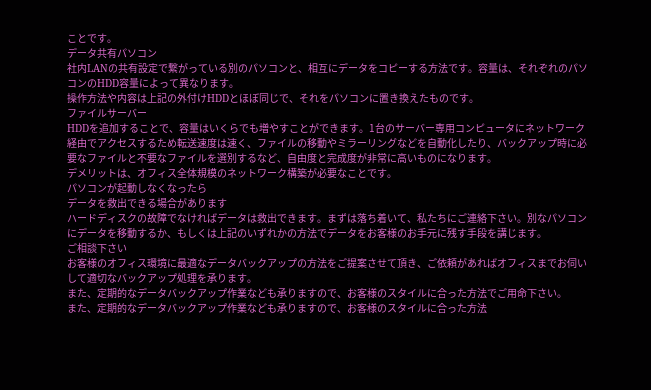ことです。
データ共有パソコン
社内LANの共有設定で繋がっている別のパソコンと、相互にデータをコピーする方法です。容量は、それぞれのパソコンのHDD容量によって異なります。
操作方法や内容は上記の外付けHDDとほぼ同じで、それをパソコンに置き換えたものです。
ファイルサーバー
HDDを追加することで、容量はいくらでも増やすことができます。1台のサーバー専用コンピュータにネットワーク経由でアクセスするため転送速度は速く、ファイルの移動やミラーリングなどを自動化したり、バックアップ時に必要なファイルと不要なファイルを選別するなど、自由度と完成度が非常に高いものになります。
デメリットは、オフィス全体規模のネットワーク構築が必要なことです。
パソコンが起動しなくなったら
データを救出できる場合があります
ハードディスクの故障でなければデータは救出できます。まずは落ち着いて、私たちにご連絡下さい。別なパソコンにデータを移動するか、もしくは上記のいずれかの方法でデータをお客様のお手元に残す手段を講じます。
ご相談下さい
お客様のオフィス環境に最適なデータバックアップの方法をご提案させて頂き、ご依頼があればオフィスまでお伺いして適切なバックアップ処理を承ります。
また、定期的なデータバックアップ作業なども承りますので、お客様のスタイルに合った方法でご用命下さい。
また、定期的なデータバックアップ作業なども承りますので、お客様のスタイルに合った方法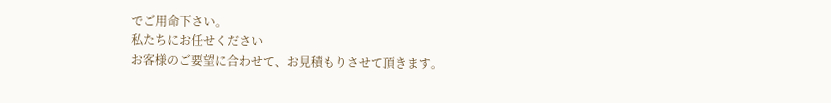でご用命下さい。
私たちにお任せください
お客様のご要望に合わせて、お見積もりさせて頂きます。